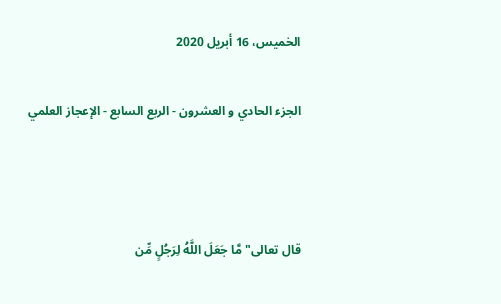الخميس، 16 أبريل 2020

الجزء الحادي و العشرون - الربع السابع - الإعجاز العلمي



قال تعالى" مَّا جَعَلَ اللَّهُ لِرَجُلٍ مِّن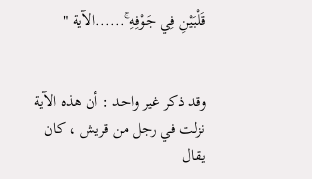قَلْبَيْنِ فِي جَوْفِهِ ۚ......الآية "


وقد ذكر غير واحد : أن هذه الآية نزلت في رجل من قريش ، كان يقال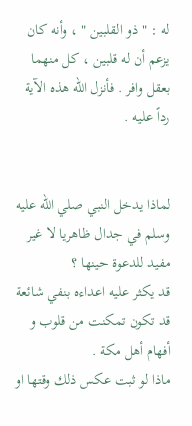له : " ذو القلبين " ، وأنه كان يزعم أن له قلبين ، كل منهما بعقل وافر . فأنزل الله هذه الآية رداً عليه .


لماذا يدخل النبي صلي الله عليه وسلم في جدال ظاهريا لا غير مفيد للدعوة حينها ؟
قد يكثر عليه اعداءه بنفي شائعة قد تكون تمكنت من قلوب و أفهام أهل مكة .
ماذا لو ثبت عكس ذلك وقتها او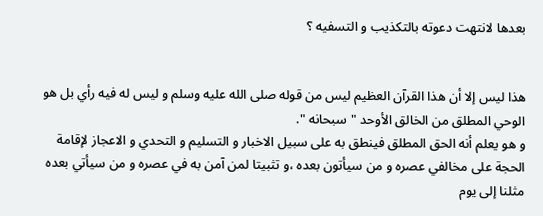بعدها لانتهت دعوته بالتكذيب و التسفيه ؟


هذا ليس إلا أن هذا القرآن العظيم ليس من قوله صلى الله عليه وسلم و ليس له فيه رأي بل هو الوحي المطلق من الخالق الأوحد "سبحانه ".
و هو يعلم أنه الحق المطلق فينطق به على سبيل الاخبار و التسليم و التحدي و الاعجاز لإقامة الحجة على مخالفي عصره و من سيأتون بعده ،و تثبيتا لمن آمن به في عصره و من سيأتي بعده مثلنا إلى يوم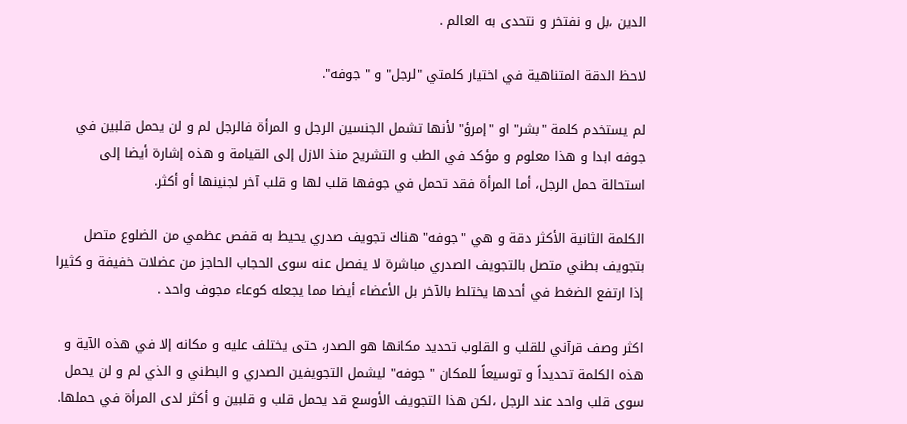الدين ،بل و نفتخر و نتحدى به العالم .

لاحظ الدقة المتناهية في اختيار كلمتي "لرجل" و " جوفه".

لم يستخدم كلمة "بشر" او "إمرؤ" لأنها تشمل الجنسين الرجل و المرأة فالرجل لم و لن يحمل قلبين في جوفه ابدا و هذا معلوم و مؤكد في الطب و التشريح منذ الازل إلى القيامة و هذه إشارة أيضا إلى استحالة حمل الرجل، أما المرأة فقد تحمل في جوفها قلب لها و قلب آخر لجنينها أو أكثر.

الكلمة الثانية الأكثر دقة و هي "جوفه" هناك تجويف صدري يحيط به قفص عظمي من الضلوع متصل بتجويف بطني متصل بالتجويف الصدري مباشرة لا يفصل عنه سوى الحجاب الحاجز من عضلات خفيفة و كثيرا إذا ارتفع الضغط في أحدها يختلط بالآخر بل الأعضاء أيضا مما يجعله كوعاء مجوف واحد .

اكثر وصف قرآني للقلب و القلوب تحديد مكانها هو الصدر، حتى يختلف عليه و مكانه إلا في هذه الآية و هذه الكلمة تحديداً و توسيعاً للمكان " جوفه" ليشمل التجويفين الصدري و البطني و الذي لم و لن يحمل سوى قلب واحد عند الرجل ،لكن هذا التجويف الأوسع قد يحمل قلب و قلبين و أكثر لدى المرأة في حملها.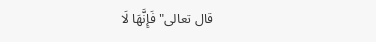قال تعالى" فَإِنَّهَا لَا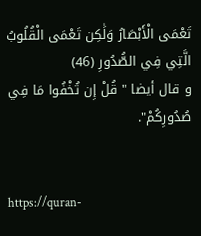تَعْمَى الْأَبْصَارُ وَلَٰكِن تَعْمَى الْقُلُوبُ الَّتِي فِي الصُّدُورِ (46)
و قال أيضا " قُلْ إِن تُخْفُوا مَا فِي صُدُورِكُمْ".


https://quran-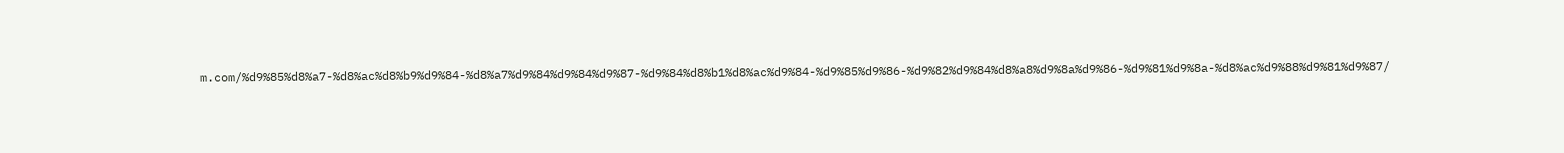m.com/%d9%85%d8%a7-%d8%ac%d8%b9%d9%84-%d8%a7%d9%84%d9%84%d9%87-%d9%84%d8%b1%d8%ac%d9%84-%d9%85%d9%86-%d9%82%d9%84%d8%a8%d9%8a%d9%86-%d9%81%d9%8a-%d8%ac%d9%88%d9%81%d9%87/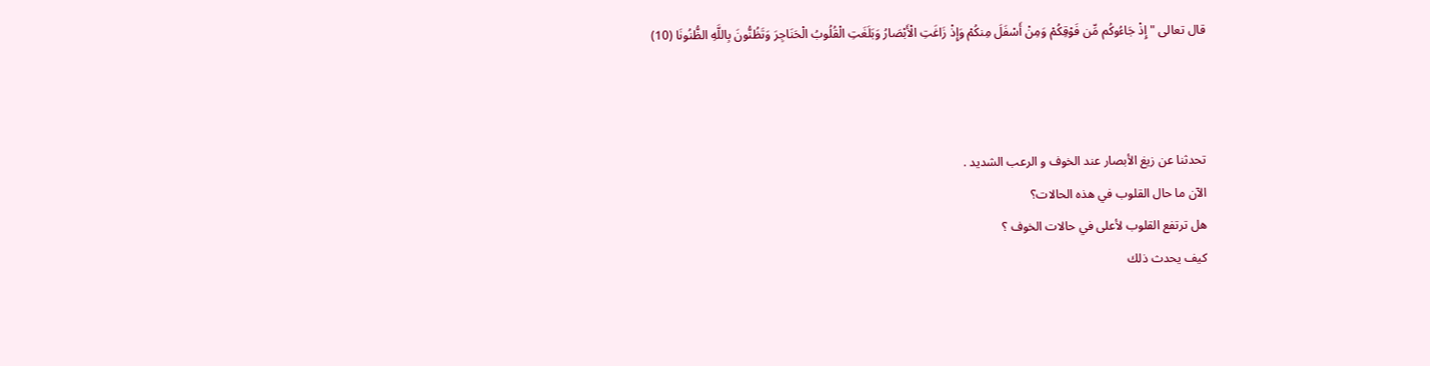قال تعالى " إِذْ جَاءُوكُم مِّن فَوْقِكُمْ وَمِنْ أَسْفَلَ مِنكُمْ وَإِذْ زَاغَتِ الْأَبْصَارُ وَبَلَغَتِ الْقُلُوبُ الْحَنَاجِرَ وَتَظُنُّونَ بِاللَّهِ الظُّنُونَا (10)



تحدثنا عن زيغ الأبصار عند الخوف و الرعب الشديد .
الآن ما حال القلوب في هذه الحالات؟
هل ترتفع القلوب لأعلى في حالات الخوف ؟
كيف يحدث ذلك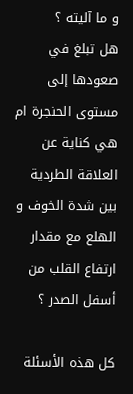و ما آليته ؟
هل تبلغ في صعودها إلى مستوى الحنجرة ام هي كناية عن العلاقة الطردية بين شدة الخوف و الهلع مع مقدار ارتفاع القلب من أسفل الصدر ؟

كل هذه الأسئلة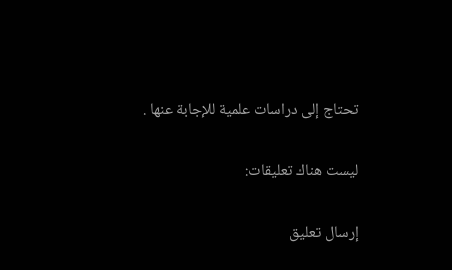تحتاج إلى دراسات علمية للإجابة عنها .

ليست هناك تعليقات:

إرسال تعليق